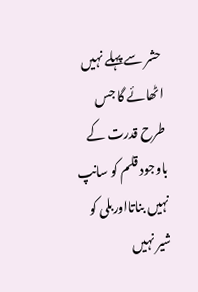حشر سے پہلے نہیں اٹھائے گا جس طرح قدرت کے باوجود قلم کو سانپ نہیں بناتااوربلی کو شیر نہیں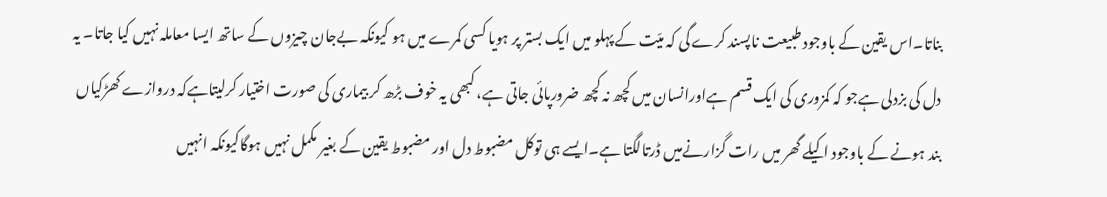بناتا۔اس یقین کے باوجود طبیعت ناپسند کرے گی کہ میّت کے پہلو میں ایک بستر پر ہویا کسی کمرے میں ہو کیونکہ بےجان چیزوں کے ساتھ ایسا معاملہ نہیں کیا جاتا۔ یہ دل کی بزدلی ہےجو کہ کمزوری کی ایک قسم ہےاورانسان میں کچھ نہ کچھ ضرورپائی جاتی ہے، کبھی یہ خوف بڑھ کر بیماری کی صورت اختیار کرلیتاہےکہ دروازے کھڑکیاں بند ہونے کے باوجود اکیلے گھر میں رات گزارنےمیں ڈرتالگتا ہے۔ایسے ہی توکل مضبوط دل اور مضبوط یقین کے بغیر مکمل نہیں ہوگاکیونکہ انہیں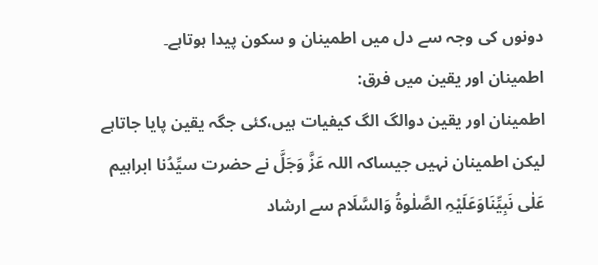دونوں کی وجہ سے دل میں اطمینان و سکون پیدا ہوتاہے۔
اطمینان اور یقین میں فرق:
اطمینان اور یقین دوالگ الگ کیفیات ہیں،کئی جگہ یقین پایا جاتاہے لیکن اطمینان نہیں جیساکہ اللہ عَزَّ وَجَلَّ نے حضرت سیِّدُنا ابراہیم عَلٰی نَبِیِّنَاوَعَلَیْہِ الصَّلٰوۃُ وَالسَّلَام سے ارشاد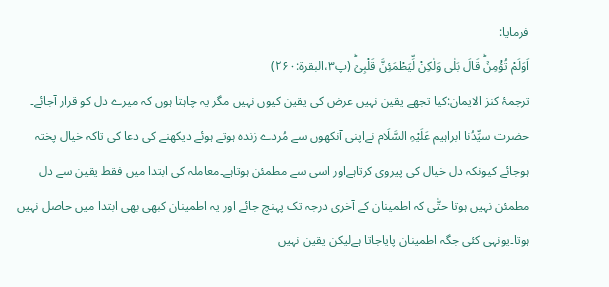فرمایا:
اَوَلَمْ تُؤْمِنۡؕ قَالَ بَلٰی وَلٰکِنْ لِّیَطْمَئِنَّ قَلْبِیۡؕ (پ۳،البقرة:۲۶۰)
ترجمۂ کنز الایمان:کیا تجھے یقین نہیں عرض کی یقین کیوں نہیں مگر یہ چاہتا ہوں کہ میرے دل کو قرار آجائے۔
حضرت سیِّدُنا ابراہیم عَلَیْہِ السَّلَام نےاپنی آنکھوں سے مُردے زندہ ہوتے ہوئے دیکھنے کی دعا کی تاکہ خیال پختہ ہوجائے کیونکہ دل خیال کی پیروی کرتاہےاور اسی سے مطمئن ہوتاہے۔معاملہ کی ابتدا میں فقط یقین سے دل مطمئن نہیں ہوتا حتّٰی کہ اطمینان کے آخری درجہ تک پہنچ جائے اور یہ اطمینان کبھی بھی ابتدا میں حاصل نہیں ہوتا۔یونہی کئی جگہ اطمینان پایاجاتا ہےلیکن یقین نہیں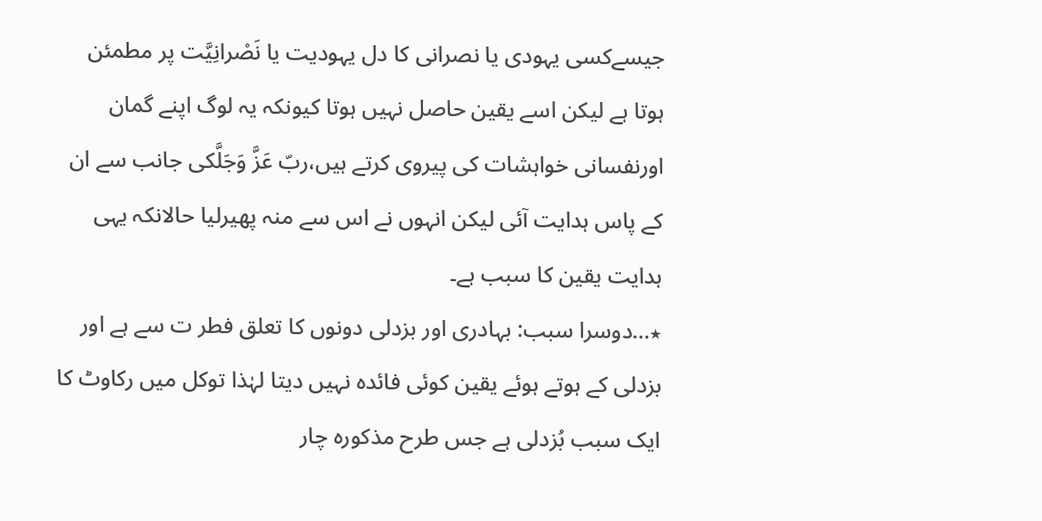جیسےکسی یہودی یا نصرانی کا دل یہودیت یا نَصْرانِیَّت پر مطمئن ہوتا ہے لیکن اسے یقین حاصل نہیں ہوتا کیونکہ یہ لوگ اپنے گمان اورنفسانی خواہشات کی پیروی کرتے ہیں،ربّ عَزَّ وَجَلَّکی جانب سے ان کے پاس ہدایت آئی لیکن انہوں نے اس سے منہ پھیرلیا حالانکہ یہی ہدایت یقین کا سبب ہے۔
٭…دوسرا سبب: بہادری اور بزدلی دونوں کا تعلق فطر ت سے ہے اور بزدلی کے ہوتے ہوئے یقین کوئی فائدہ نہیں دیتا لہٰذا توکل میں رکاوٹ کا ایک سبب بُزدلی ہے جس طرح مذکورہ چار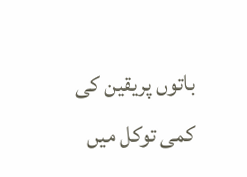باتوں پریقین کی کمی توکل میں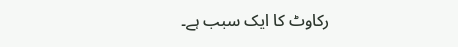رکاوٹ کا ایک سبب ہے۔